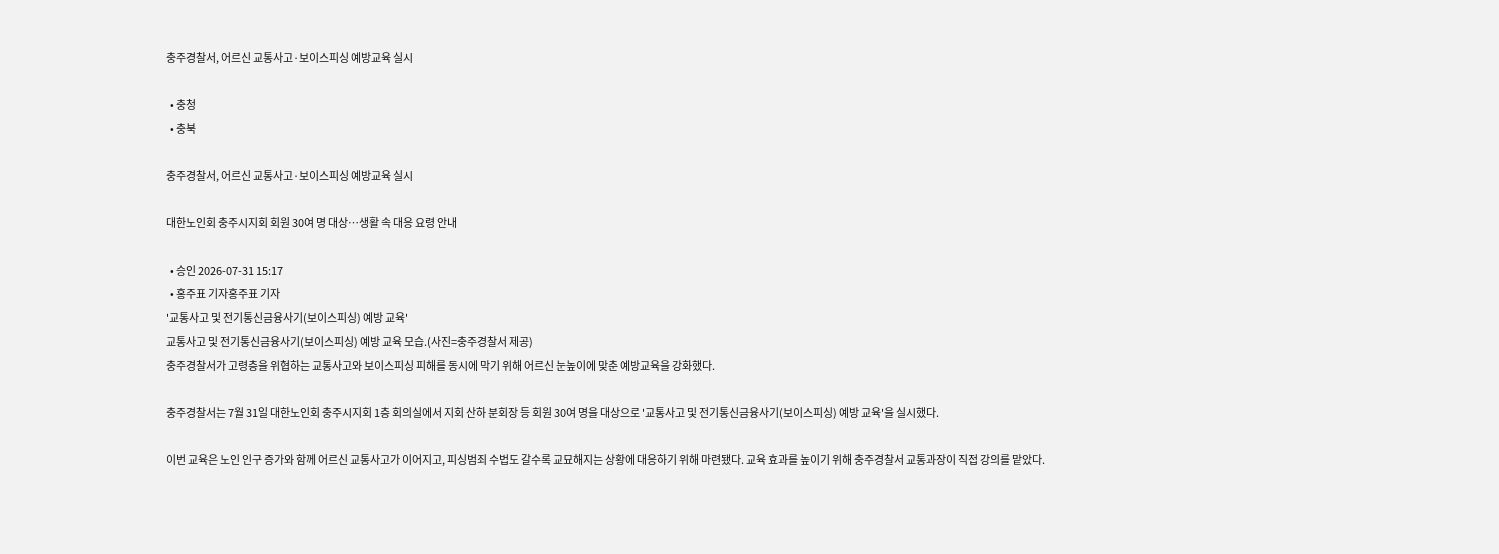충주경찰서, 어르신 교통사고·보이스피싱 예방교육 실시

  • 충청
  • 충북

충주경찰서, 어르신 교통사고·보이스피싱 예방교육 실시

대한노인회 충주시지회 회원 30여 명 대상…생활 속 대응 요령 안내

  • 승인 2026-07-31 15:17
  • 홍주표 기자홍주표 기자
'교통사고 및 전기통신금융사기(보이스피싱) 예방 교육'
교통사고 및 전기통신금융사기(보이스피싱) 예방 교육 모습.(사진=충주경찰서 제공)
충주경찰서가 고령층을 위협하는 교통사고와 보이스피싱 피해를 동시에 막기 위해 어르신 눈높이에 맞춘 예방교육을 강화했다.

충주경찰서는 7월 31일 대한노인회 충주시지회 1층 회의실에서 지회 산하 분회장 등 회원 30여 명을 대상으로 '교통사고 및 전기통신금융사기(보이스피싱) 예방 교육'을 실시했다.

이번 교육은 노인 인구 증가와 함께 어르신 교통사고가 이어지고, 피싱범죄 수법도 갈수록 교묘해지는 상황에 대응하기 위해 마련됐다. 교육 효과를 높이기 위해 충주경찰서 교통과장이 직접 강의를 맡았다.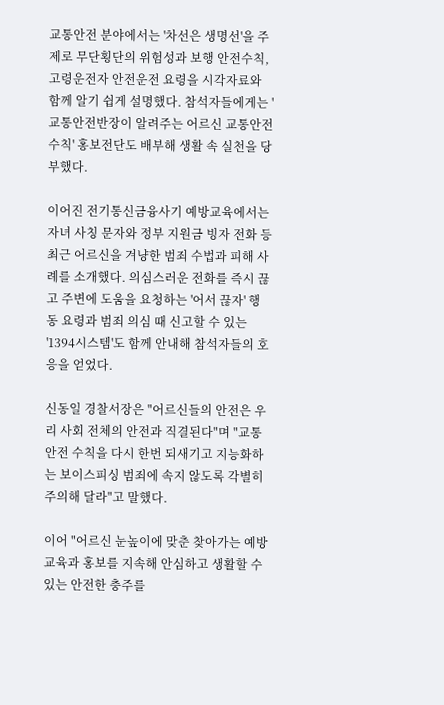교통안전 분야에서는 '차선은 생명선'을 주제로 무단횡단의 위험성과 보행 안전수칙, 고령운전자 안전운전 요령을 시각자료와 함께 알기 쉽게 설명했다. 참석자들에게는 '교통안전반장이 알려주는 어르신 교통안전수칙' 홍보전단도 배부해 생활 속 실천을 당부했다.

이어진 전기통신금융사기 예방교육에서는 자녀 사칭 문자와 정부 지원금 빙자 전화 등 최근 어르신을 겨냥한 범죄 수법과 피해 사례를 소개했다. 의심스러운 전화를 즉시 끊고 주변에 도움을 요청하는 '어서 끊자' 행동 요령과 범죄 의심 때 신고할 수 있는 '1394시스템'도 함께 안내해 참석자들의 호응을 얻었다.

신동일 경찰서장은 "어르신들의 안전은 우리 사회 전체의 안전과 직결된다"며 "교통안전 수칙을 다시 한번 되새기고 지능화하는 보이스피싱 범죄에 속지 않도록 각별히 주의해 달라"고 말했다.

이어 "어르신 눈높이에 맞춘 찾아가는 예방교육과 홍보를 지속해 안심하고 생활할 수 있는 안전한 충주를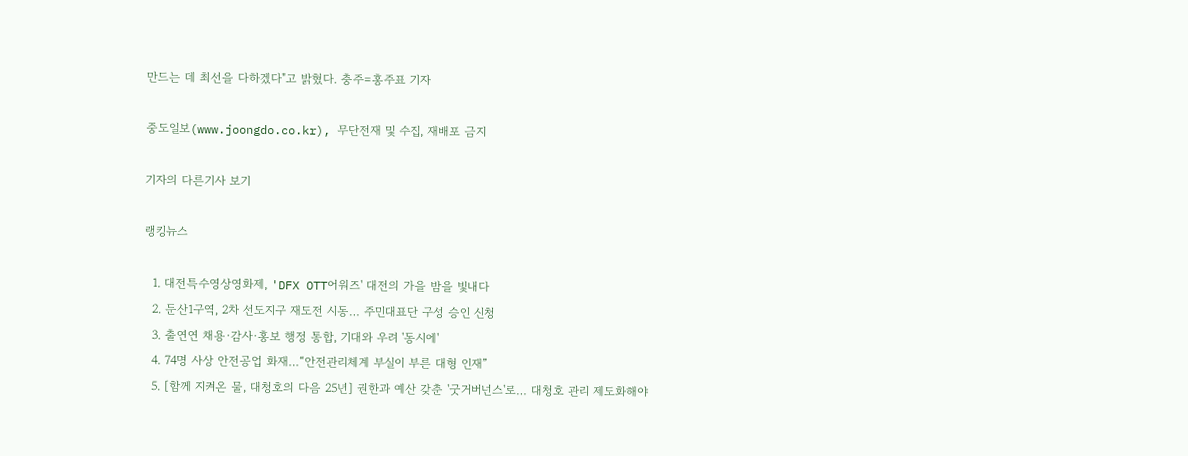만드는 데 최선을 다하겠다"고 밝혔다. 충주=홍주표 기자

중도일보(www.joongdo.co.kr), 무단전재 및 수집, 재배포 금지

기자의 다른기사 보기

랭킹뉴스

  1. 대전특수영상영화제, 'DFX OTT어워즈' 대전의 가을 밤을 빛내다
  2. 둔산1구역, 2차 선도지구 재도전 시동… 주민대표단 구성 승인 신청
  3. 출연연 채용·감사·홍보 행정 통합, 기대와 우려 '동시에'
  4. 74명 사상 안전공업 화재…“안전관리체계 부실이 부른 대형 인재”
  5. [함께 지켜온 물, 대청호의 다음 25년] 권한과 예산 갖춘 '굿거버넌스'로… 대청호 관리 제도화해야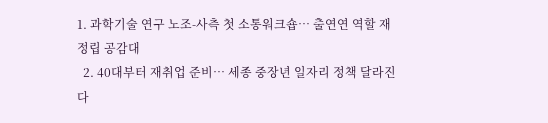1. 과학기술 연구 노조-사측 첫 소통워크숍… 출연연 역할 재정립 공감대
  2. 40대부터 재취업 준비… 세종 중장년 일자리 정책 달라진다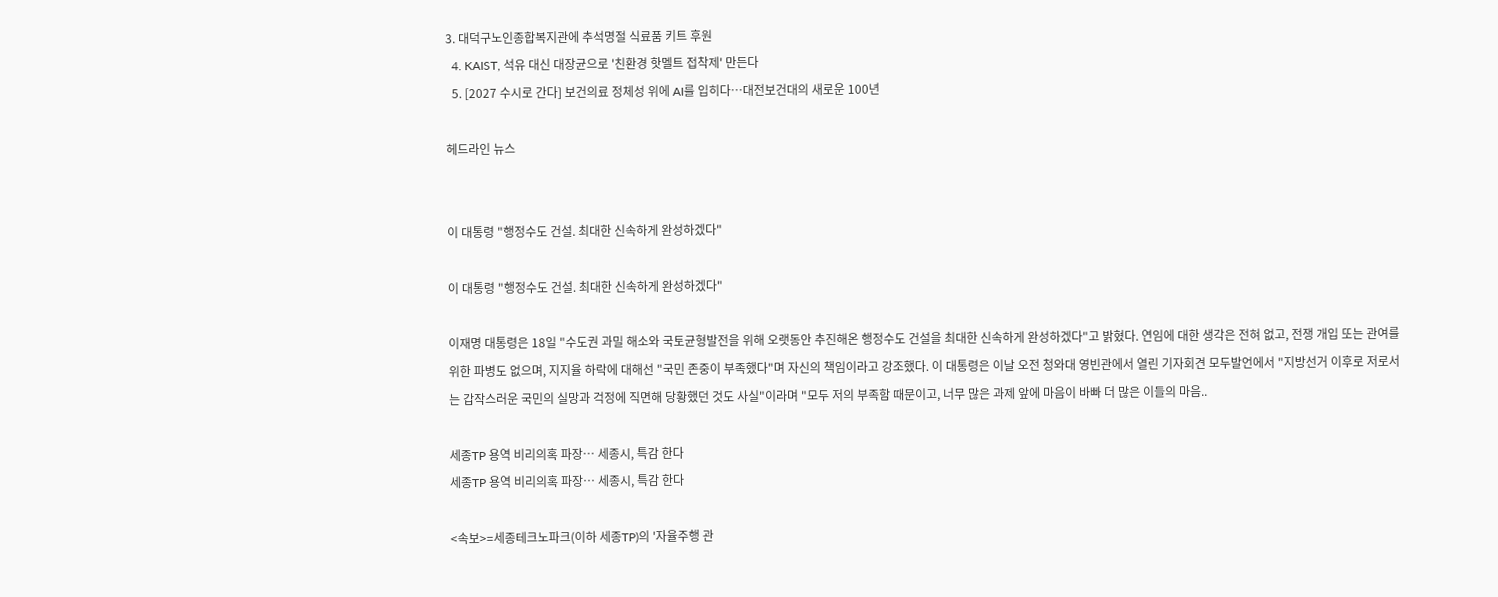3. 대덕구노인종합복지관에 추석명절 식료품 키트 후원
  4. KAIST, 석유 대신 대장균으로 '친환경 핫멜트 접착제' 만든다
  5. [2027 수시로 간다] 보건의료 정체성 위에 AI를 입히다…대전보건대의 새로운 100년

헤드라인 뉴스


이 대통령 "행정수도 건설. 최대한 신속하게 완성하겠다"

이 대통령 "행정수도 건설. 최대한 신속하게 완성하겠다"

이재명 대통령은 18일 "수도권 과밀 해소와 국토균형발전을 위해 오랫동안 추진해온 행정수도 건설을 최대한 신속하게 완성하겠다"고 밝혔다. 연임에 대한 생각은 전혀 없고, 전쟁 개입 또는 관여를 위한 파병도 없으며, 지지율 하락에 대해선 "국민 존중이 부족했다"며 자신의 책임이라고 강조했다. 이 대통령은 이날 오전 청와대 영빈관에서 열린 기자회견 모두발언에서 "지방선거 이후로 저로서는 갑작스러운 국민의 실망과 걱정에 직면해 당황했던 것도 사실"이라며 "모두 저의 부족함 때문이고, 너무 많은 과제 앞에 마음이 바빠 더 많은 이들의 마음..

세종TP 용역 비리의혹 파장… 세종시, 특감 한다
세종TP 용역 비리의혹 파장… 세종시, 특감 한다

<속보>=세종테크노파크(이하 세종TP)의 '자율주행 관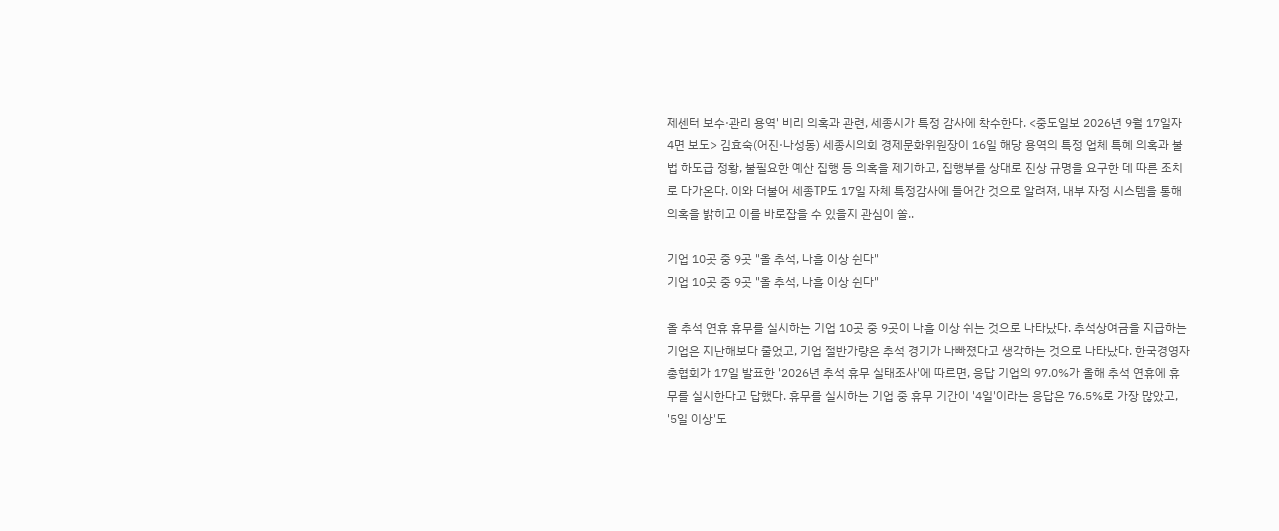제센터 보수·관리 용역' 비리 의혹과 관련, 세종시가 특정 감사에 착수한다. <중도일보 2026년 9월 17일자 4면 보도> 김효숙(어진·나성동) 세종시의회 경제문화위원장이 16일 해당 용역의 특정 업체 특혜 의혹과 불법 하도급 정황, 불필요한 예산 집행 등 의혹을 제기하고, 집행부를 상대로 진상 규명을 요구한 데 따른 조치로 다가온다. 이와 더불어 세종TP도 17일 자체 특정감사에 들어간 것으로 알려져, 내부 자정 시스템을 통해 의혹을 밝히고 이를 바로잡을 수 있을지 관심이 쏠..

기업 10곳 중 9곳 "올 추석, 나흘 이상 쉰다"
기업 10곳 중 9곳 "올 추석, 나흘 이상 쉰다"

올 추석 연휴 휴무를 실시하는 기업 10곳 중 9곳이 나흘 이상 쉬는 것으로 나타났다. 추석상여금을 지급하는 기업은 지난해보다 줄었고, 기업 절반가량은 추석 경기가 나빠졌다고 생각하는 것으로 나타났다. 한국경영자총협회가 17일 발표한 '2026년 추석 휴무 실태조사'에 따르면, 응답 기업의 97.0%가 올해 추석 연휴에 휴무를 실시한다고 답했다. 휴무를 실시하는 기업 중 휴무 기간이 '4일'이라는 응답은 76.5%로 가장 많았고, '5일 이상'도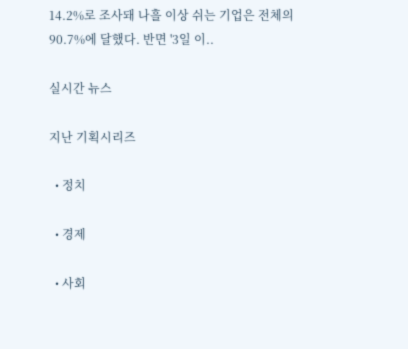14.2%로 조사돼 나흘 이상 쉬는 기업은 전체의 90.7%에 달했다. 반면 '3일 이..

실시간 뉴스

지난 기획시리즈

  • 정치

  • 경제

  • 사회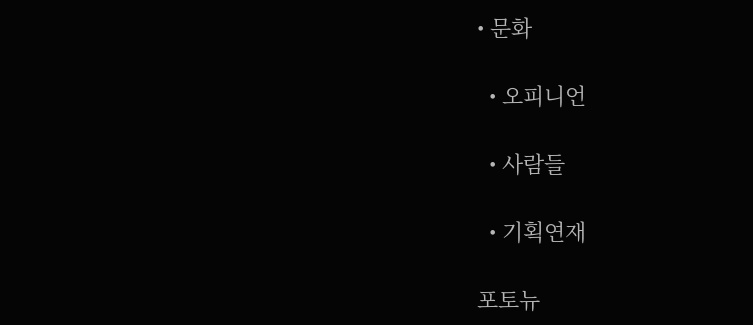• 문화

  • 오피니언

  • 사람들

  • 기획연재

포토뉴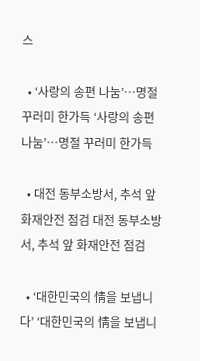스

  • ‘사랑의 송편 나눔’…명절 꾸러미 한가득 ‘사랑의 송편 나눔’…명절 꾸러미 한가득

  • 대전 동부소방서, 추석 앞 화재안전 점검 대전 동부소방서, 추석 앞 화재안전 점검

  • ‘대한민국의 情을 보냅니다’ ‘대한민국의 情을 보냅니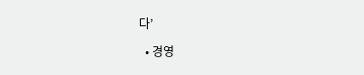다’

  • 경영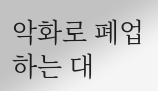악화로 폐업하는 대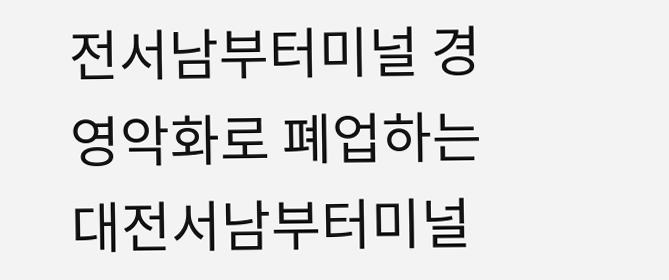전서남부터미널 경영악화로 폐업하는 대전서남부터미널